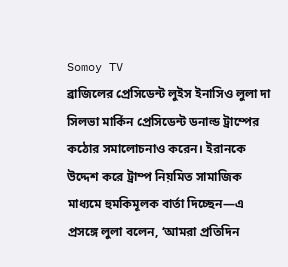Somoy TV
ব্রাজিলের প্রেসিডেন্ট লুইস ইনাসিও লুলা দা সিলভা মার্কিন প্রেসিডেন্ট ডনাল্ড ট্রাম্পের কঠোর সমালোচনাও করেন। ইরানকে উদ্দেশ করে ট্রাম্প নিয়মিত সামাজিক মাধ্যমে হুমকিমূলক বার্তা দিচ্ছেন—এ প্রসঙ্গে লুলা বলেন, ‘আমরা প্রতিদিন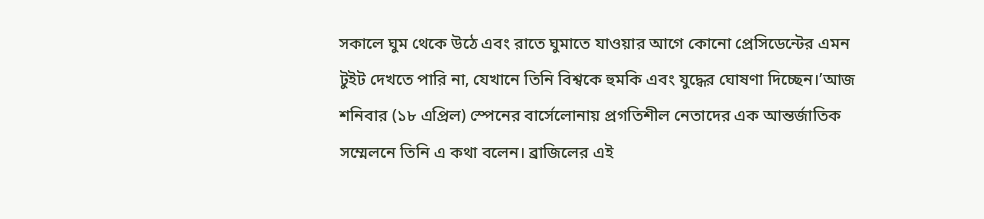সকালে ঘুম থেকে উঠে এবং রাতে ঘুমাতে যাওয়ার আগে কোনো প্রেসিডেন্টের এমন টুইট দেখতে পারি না, যেখানে তিনি বিশ্বকে হুমকি এবং যুদ্ধের ঘোষণা দিচ্ছেন।’আজ শনিবার (১৮ এপ্রিল) স্পেনের বার্সেলোনায় প্রগতিশীল নেতাদের এক আন্তর্জাতিক সম্মেলনে তিনি এ কথা বলেন। ব্রাজিলের এই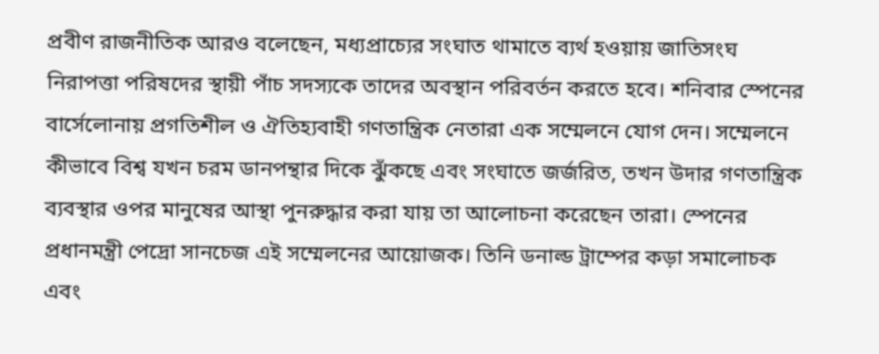প্রবীণ রাজনীতিক আরও বলেছেন, মধ্যপ্রাচ্যের সংঘাত থামাতে ব্যর্থ হওয়ায় জাতিসংঘ নিরাপত্তা পরিষদের স্থায়ী পাঁচ সদস্যকে তাদের অবস্থান পরিবর্তন করতে হবে। শনিবার স্পেনের বার্সেলোনায় প্রগতিশীল ও ঐতিহ্যবাহী গণতান্ত্রিক নেতারা এক সম্মেলনে যোগ দেন। সম্মেলনে কীভাবে বিশ্ব যখন চরম ডানপন্থার দিকে ঝুঁকছে এবং সংঘাতে জর্জরিত, তখন উদার গণতান্ত্রিক ব্যবস্থার ওপর মানুষের আস্থা পুনরুদ্ধার করা যায় তা আলোচনা করেছেন তারা। স্পেনের প্রধানমন্ত্রী পেদ্রো সানচেজ এই সম্মেলনের আয়োজক। তিনি ডনাল্ড ট্রাম্পের কড়া সমালোচক এবং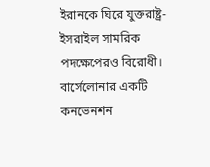ইরানকে ঘিরে যুক্তরাষ্ট্র-ইসরাইল সামরিক পদক্ষেপেরও বিরোধী। বার্সেলোনার একটি কনভেনশন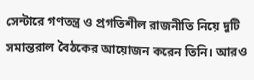সেন্টারে গণতন্ত্র ও প্রগতিশীল রাজনীতি নিয়ে দুটি সমান্তরাল বৈঠকের আয়োজন করেন তিনি। আরও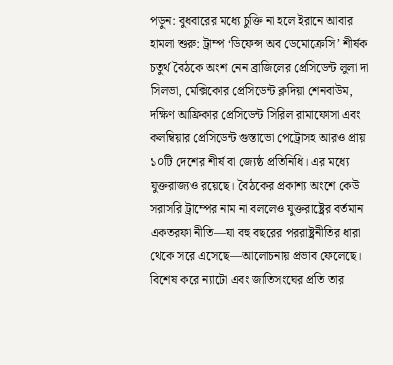পড়ুন: বুধবারের মধ্যে চুক্তি না হলে ইরানে আবার হামলা শুরু: ট্রাম্প ‘ডিফেন্স অব ডেমোক্রেসি’ শীর্ষক চতুর্থ বৈঠকে অংশ নেন ব্রাজিলের প্রেসিডেন্ট লুলা দা সিলভা, মেক্সিকোর প্রেসিডেন্ট ক্লদিয়া শেনবাউম, দক্ষিণ আফ্রিকার প্রেসিডেন্ট সিরিল রামাফোসা এবং কলম্বিয়ার প্রেসিডেন্ট গুস্তাভো পেট্রোসহ আরও প্রায় ১০টি দেশের শীর্ষ বা জ্যেষ্ঠ প্রতিনিধি। এর মধ্যে যুক্তরাজ্যও রয়েছে। বৈঠকের প্রকাশ্য অংশে কেউ সরাসরি ট্রাম্পের নাম না বললেও যুক্তরাষ্ট্রের বর্তমান একতরফা নীতি—যা বহু বছরের পররাষ্ট্রনীতির ধারা থেকে সরে এসেছে—আলোচনায় প্রভাব ফেলেছে। বিশেষ করে ন্যাটো এবং জাতিসংঘের প্রতি তার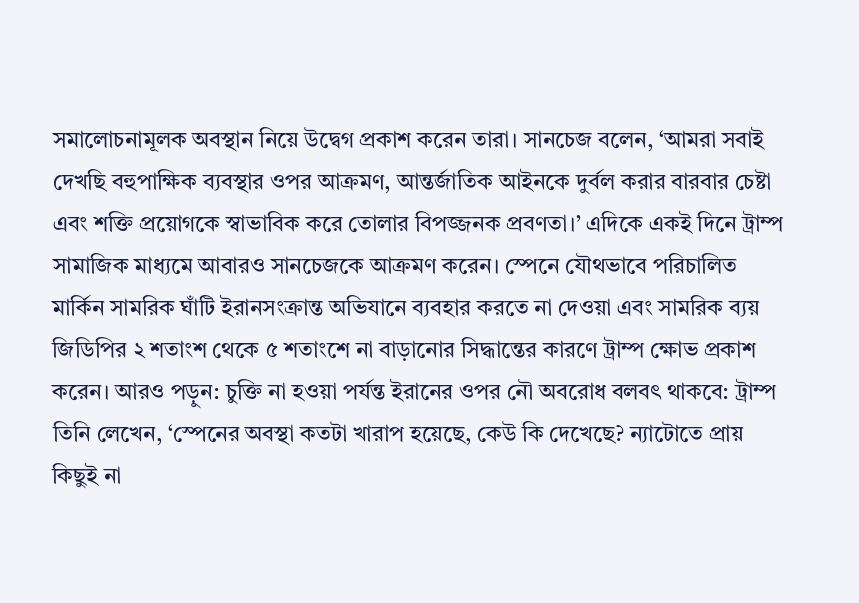সমালোচনামূলক অবস্থান নিয়ে উদ্বেগ প্রকাশ করেন তারা। সানচেজ বলেন, ‘আমরা সবাই দেখছি বহুপাক্ষিক ব্যবস্থার ওপর আক্রমণ, আন্তর্জাতিক আইনকে দুর্বল করার বারবার চেষ্টা এবং শক্তি প্রয়োগকে স্বাভাবিক করে তোলার বিপজ্জনক প্রবণতা।’ এদিকে একই দিনে ট্রাম্প সামাজিক মাধ্যমে আবারও সানচেজকে আক্রমণ করেন। স্পেনে যৌথভাবে পরিচালিত মার্কিন সামরিক ঘাঁটি ইরানসংক্রান্ত অভিযানে ব্যবহার করতে না দেওয়া এবং সামরিক ব্যয় জিডিপির ২ শতাংশ থেকে ৫ শতাংশে না বাড়ানোর সিদ্ধান্তের কারণে ট্রাম্প ক্ষোভ প্রকাশ করেন। আরও পড়ুন: চুক্তি না হওয়া পর্যন্ত ইরানের ওপর নৌ অবরোধ বলবৎ থাকবে: ট্রাম্প তিনি লেখেন, ‘স্পেনের অবস্থা কতটা খারাপ হয়েছে, কেউ কি দেখেছে? ন্যাটোতে প্রায় কিছুই না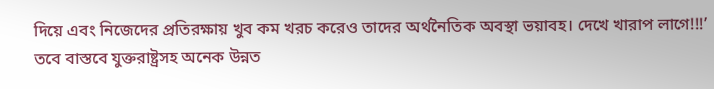দিয়ে এবং নিজেদের প্রতিরক্ষায় খুব কম খরচ করেও তাদের অর্থনৈতিক অবস্থা ভয়াবহ। দেখে খারাপ লাগে!!!’ তবে বাস্তবে যুক্তরাষ্ট্রসহ অনেক উন্নত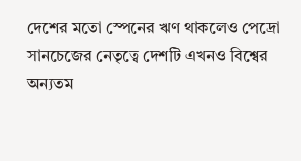দেশের মতো স্পেনের ঋণ থাকলেও পেদ্রো সানচেজের নেতৃত্বে দেশটি এখনও বিশ্বের অন্যতম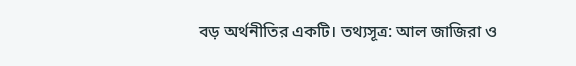বড় অর্থনীতির একটি। তথ্যসূত্র: আল জাজিরা ও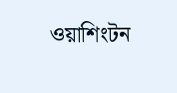ওয়াশিংটন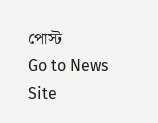পোস্ট
Go to News Site